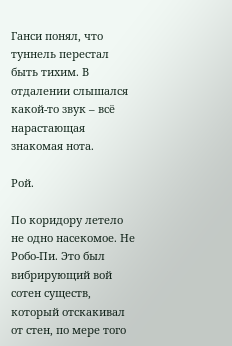Ганси понял, что туннель перестал быть тихим. В отдалении слышался какой-то звук – всё нарастающая знакомая нота.

Рой.

По коридору летело не одно насекомое. Не Робо-Пи. Это был вибрирующий вой сотен существ, который отскакивал от стен, по мере того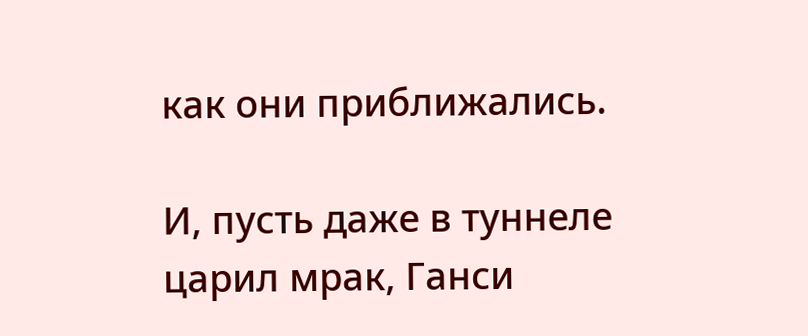как они приближались.

И, пусть даже в туннеле царил мрак, Ганси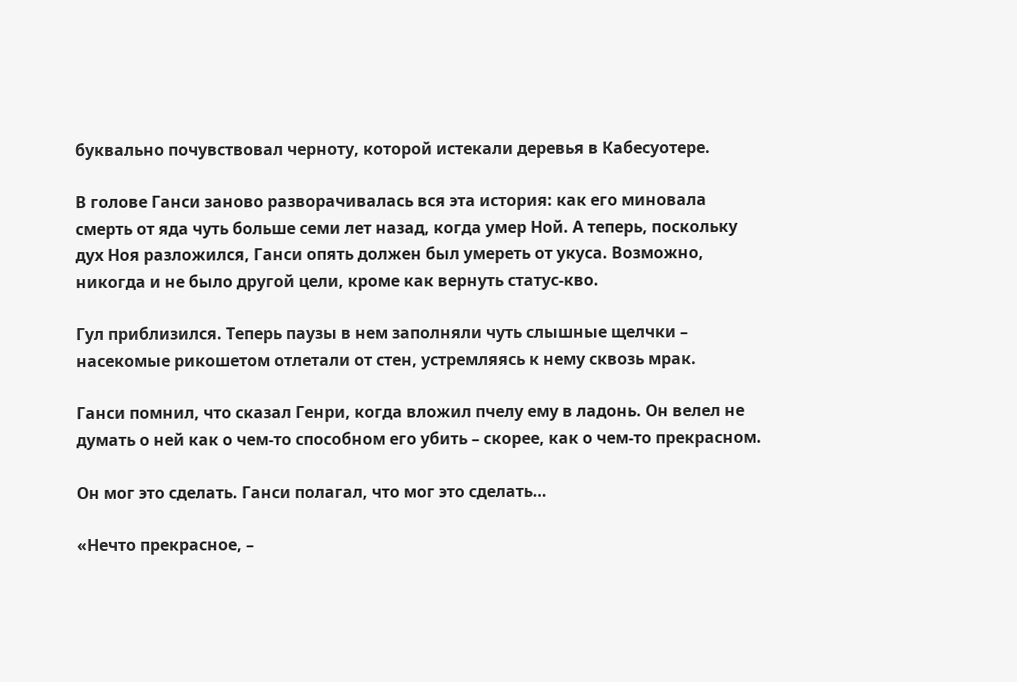буквально почувствовал черноту, которой истекали деревья в Кабесуотере.

В голове Ганси заново разворачивалась вся эта история: как его миновала смерть от яда чуть больше семи лет назад, когда умер Ной. А теперь, поскольку дух Ноя разложился, Ганси опять должен был умереть от укуса. Возможно, никогда и не было другой цели, кроме как вернуть статус-кво.

Гул приблизился. Теперь паузы в нем заполняли чуть слышные щелчки – насекомые рикошетом отлетали от стен, устремляясь к нему сквозь мрак.

Ганси помнил, что сказал Генри, когда вложил пчелу ему в ладонь. Он велел не думать о ней как о чем-то способном его убить – скорее, как о чем-то прекрасном.

Он мог это сделать. Ганси полагал, что мог это сделать…

«Нечто прекрасное, –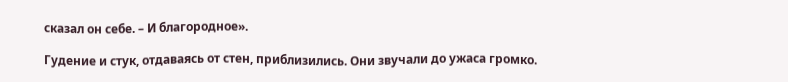сказал он себе. – И благородное».

Гудение и стук, отдаваясь от стен, приблизились. Они звучали до ужаса громко.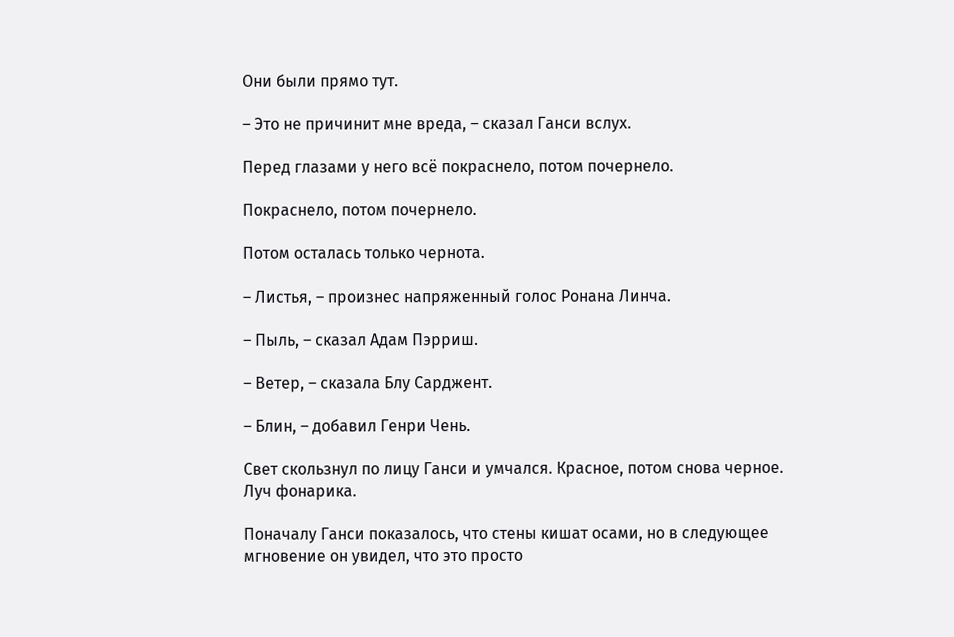Они были прямо тут.

– Это не причинит мне вреда, – сказал Ганси вслух.

Перед глазами у него всё покраснело, потом почернело.

Покраснело, потом почернело.

Потом осталась только чернота.

– Листья, – произнес напряженный голос Ронана Линча.

– Пыль, – сказал Адам Пэрриш.

– Ветер, – сказала Блу Сарджент.

– Блин, – добавил Генри Чень.

Свет скользнул по лицу Ганси и умчался. Красное, потом снова черное. Луч фонарика.

Поначалу Ганси показалось, что стены кишат осами, но в следующее мгновение он увидел, что это просто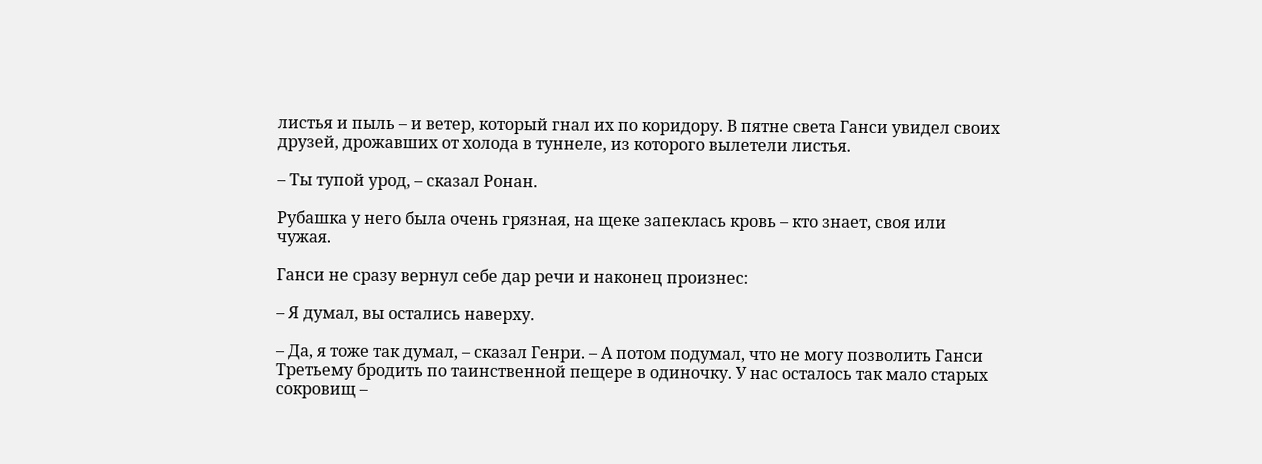листья и пыль – и ветер, который гнал их по коридору. В пятне света Ганси увидел своих друзей, дрожавших от холода в туннеле, из которого вылетели листья.

– Ты тупой урод, – сказал Ронан.

Рубашка у него была очень грязная, на щеке запеклась кровь – кто знает, своя или чужая.

Ганси не сразу вернул себе дар речи и наконец произнес:

– Я думал, вы остались наверху.

– Да, я тоже так думал, – сказал Генри. – А потом подумал, что не могу позволить Ганси Третьему бродить по таинственной пещере в одиночку. У нас осталось так мало старых сокровищ –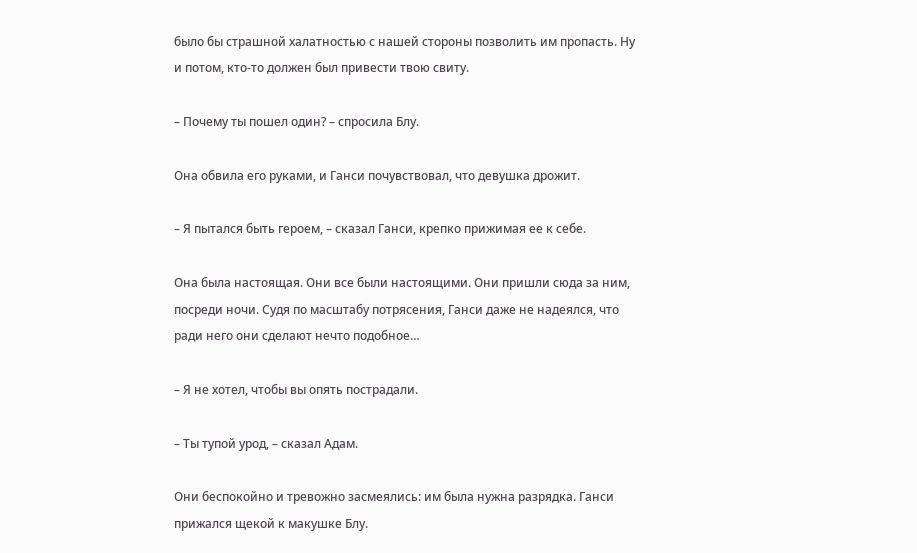было бы страшной халатностью с нашей стороны позволить им пропасть. Ну и потом, кто-то должен был привести твою свиту.

– Почему ты пошел один? – спросила Блу.

Она обвила его руками, и Ганси почувствовал, что девушка дрожит.

– Я пытался быть героем, – сказал Ганси, крепко прижимая ее к себе.

Она была настоящая. Они все были настоящими. Они пришли сюда за ним, посреди ночи. Судя по масштабу потрясения, Ганси даже не надеялся, что ради него они сделают нечто подобное…

– Я не хотел, чтобы вы опять пострадали.

– Ты тупой урод, – сказал Адам.

Они беспокойно и тревожно засмеялись: им была нужна разрядка. Ганси прижался щекой к макушке Блу.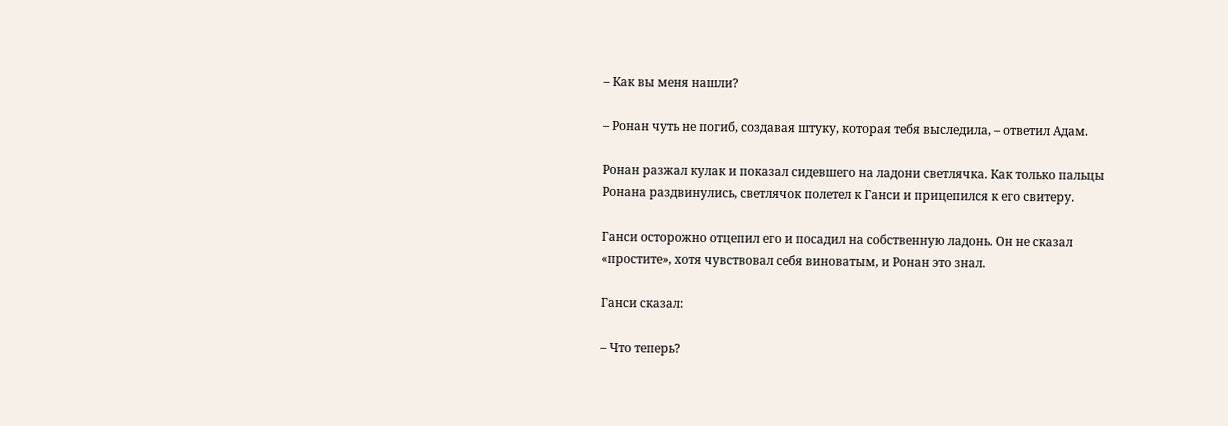– Как вы меня нашли?

– Ронан чуть не погиб, создавая штуку, которая тебя выследила, – ответил Адам.

Ронан разжал кулак и показал сидевшего на ладони светлячка. Как только пальцы Ронана раздвинулись, светлячок полетел к Ганси и прицепился к его свитеру.

Ганси осторожно отцепил его и посадил на собственную ладонь. Он не сказал «простите», хотя чувствовал себя виноватым, и Ронан это знал.

Ганси сказал:

– Что теперь?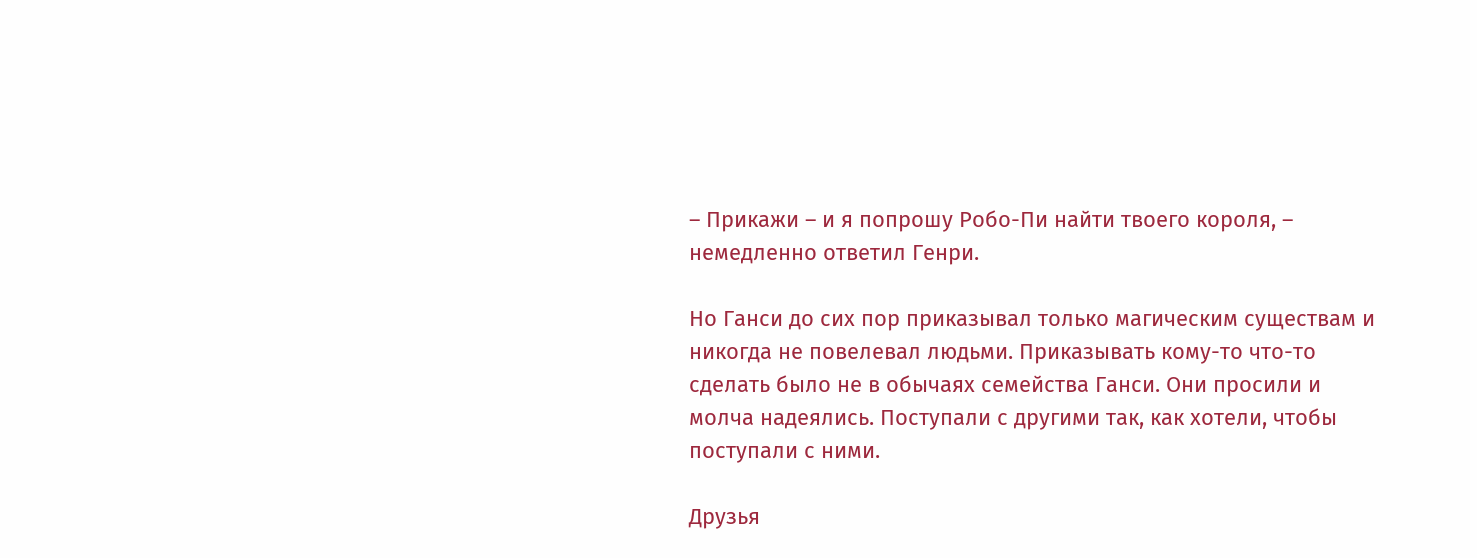– Прикажи – и я попрошу Робо-Пи найти твоего короля, – немедленно ответил Генри.

Но Ганси до сих пор приказывал только магическим существам и никогда не повелевал людьми. Приказывать кому-то что-то сделать было не в обычаях семейства Ганси. Они просили и молча надеялись. Поступали с другими так, как хотели, чтобы поступали с ними.

Друзья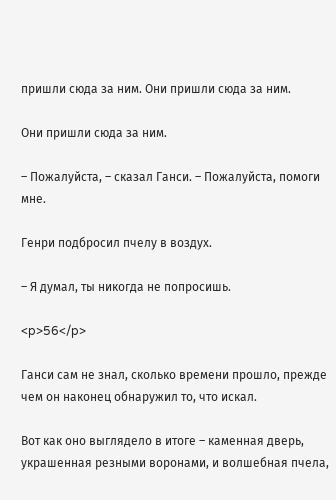пришли сюда за ним. Они пришли сюда за ним.

Они пришли сюда за ним.

– Пожалуйста, – сказал Ганси. – Пожалуйста, помоги мне.

Генри подбросил пчелу в воздух.

– Я думал, ты никогда не попросишь.

<p>56</p>

Ганси сам не знал, сколько времени прошло, прежде чем он наконец обнаружил то, что искал.

Вот как оно выглядело в итоге – каменная дверь, украшенная резными воронами, и волшебная пчела,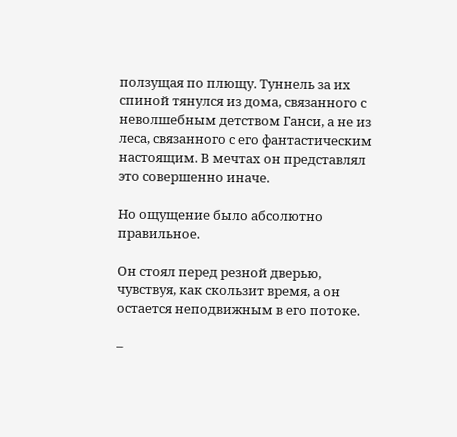ползущая по плющу. Туннель за их спиной тянулся из дома, связанного с неволшебным детством Ганси, а не из леса, связанного с его фантастическим настоящим. В мечтах он представлял это совершенно иначе.

Но ощущение было абсолютно правильное.

Он стоял перед резной дверью, чувствуя, как скользит время, а он остается неподвижным в его потоке.

–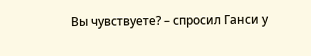Вы чувствуете? – спросил Ганси у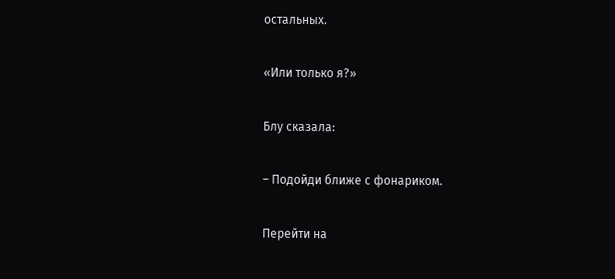остальных.

«Или только я?»

Блу сказала:

– Подойди ближе с фонариком.

Перейти на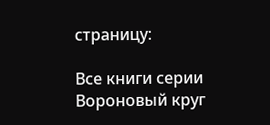страницу:

Все книги серии Вороновый круг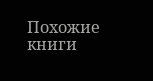Похожие книги